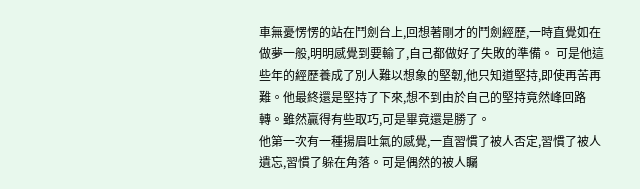車無憂愣愣的站在鬥劍台上,回想著剛才的鬥劍經歷,一時直覺如在做夢一般,明明感覺到要輸了,自己都做好了失敗的準備。 可是他這些年的經歷養成了別人難以想象的堅韌,他只知道堅持,即使再苦再難。他最終還是堅持了下來,想不到由於自己的堅持竟然峰回路轉。雖然贏得有些取巧,可是畢竟還是勝了。
他第一次有一種揚眉吐氣的感覺,一直習慣了被人否定,習慣了被人遺忘,習慣了躲在角落。可是偶然的被人矚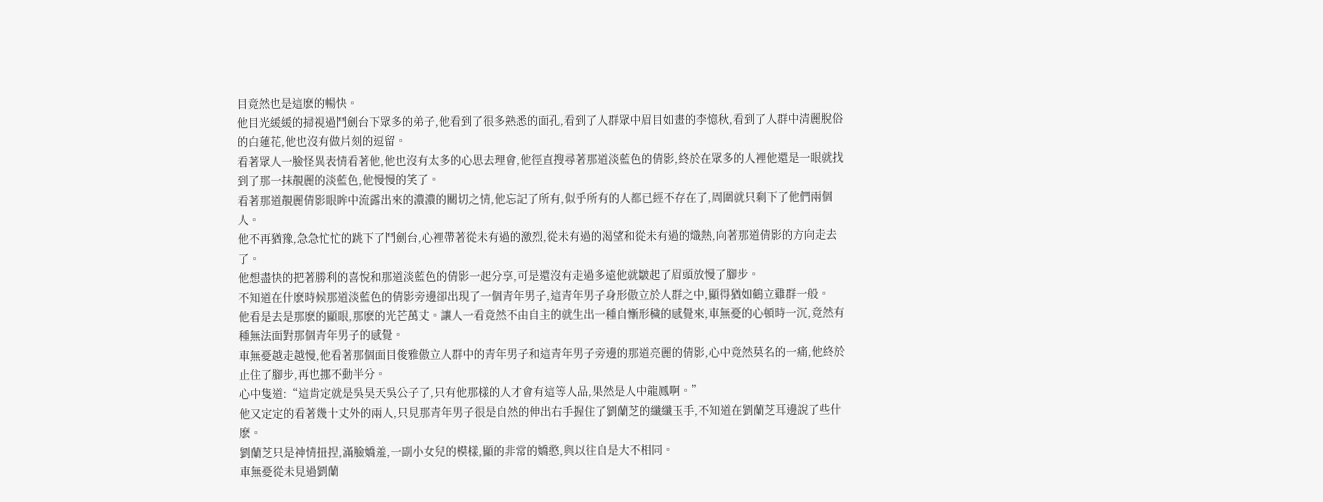目竟然也是這麽的暢快。
他目光緩緩的掃視過鬥劍台下眾多的弟子,他看到了很多熟悉的面孔,看到了人群眾中眉目如畫的李憶秋,看到了人群中清麗脫俗的白蓮花,他也沒有做片刻的逗留。
看著眾人一臉怪異表情看著他,他也沒有太多的心思去理會,他徑直搜尋著那道淡藍色的倩影,終於在眾多的人裡他還是一眼就找到了那一抹靚麗的淡藍色,他慢慢的笑了。
看著那道靚麗倩影眼眸中流露出來的濃濃的關切之情,他忘記了所有,似乎所有的人都已經不存在了,周圍就只剩下了他們兩個人。
他不再猶豫,急急忙忙的跳下了鬥劍台,心裡帶著從未有過的激烈,從未有過的渴望和從未有過的熾熱,向著那道倩影的方向走去了。
他想盡快的把著勝利的喜悅和那道淡藍色的倩影一起分享,可是還沒有走過多遠他就皺起了眉頭放慢了腳步。
不知道在什麽時候那道淡藍色的倩影旁邊卻出現了一個青年男子,這青年男子身形傲立於人群之中,顯得猶如鶴立雞群一般。
他看是去是那麽的顯眼,那麽的光芒萬丈。讓人一看竟然不由自主的就生出一種自慚形穢的感覺來,車無憂的心頓時一沉,竟然有種無法面對那個青年男子的感覺。
車無憂越走越慢,他看著那個面目俊雅傲立人群中的青年男子和這青年男子旁邊的那道亮麗的倩影,心中竟然莫名的一痛,他終於止住了腳步,再也挪不動半分。
心中隻道:“這肯定就是吳昊天吳公子了,只有他那樣的人才會有這等人品,果然是人中龍鳳啊。”
他又定定的看著幾十丈外的兩人,只見那青年男子很是自然的伸出右手握住了劉蘭芝的纖纖玉手,不知道在劉蘭芝耳邊說了些什麽。
劉蘭芝只是神情扭捏,滿臉嬌羞,一副小女兒的模樣,顯的非常的嬌憨,與以往自是大不相同。
車無憂從未見過劉蘭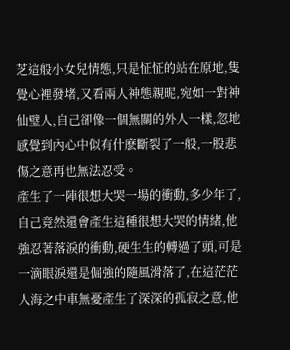芝這般小女兒情態,只是怔怔的站在原地,隻覺心裡發堵,又看兩人神態親昵,宛如一對神仙璧人,自己卻像一個無關的外人一樣,忽地感覺到內心中似有什麽斷裂了一般,一股悲傷之意再也無法忍受。
產生了一陣很想大哭一場的衝動,多少年了,自己竟然還會產生這種很想大哭的情緒,他強忍著落淚的衝動,硬生生的轉過了頭,可是一滴眼淚還是倔強的隨風滑落了,在這茫茫人海之中車無憂產生了深深的孤寂之意,他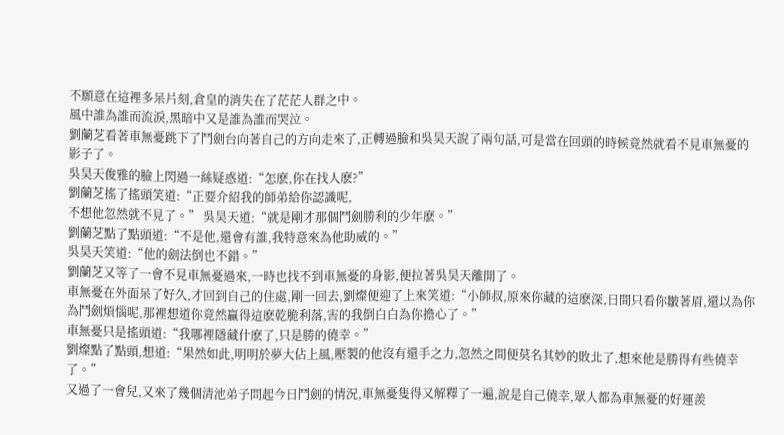不願意在這裡多呆片刻,倉皇的消失在了茫茫人群之中。
風中誰為誰而流淚,黑暗中又是誰為誰而哭泣。
劉蘭芝看著車無憂跳下了鬥劍台向著自己的方向走來了,正轉過臉和吳昊天說了兩句話,可是當在回頭的時候竟然就看不見車無憂的影子了。
吳昊天俊雅的臉上閃過一絲疑惑道:“怎麽,你在找人麽?”
劉蘭芝搖了搖頭笑道:“正要介紹我的師弟給你認識呢,
不想他忽然就不見了。” 吳昊天道:“就是剛才那個鬥劍勝利的少年麽。”
劉蘭芝點了點頭道:“不是他,還會有誰,我特意來為他助威的。”
吳昊天笑道:“他的劍法倒也不錯。”
劉蘭芝又等了一會不見車無憂過來,一時也找不到車無憂的身影,便拉著吳昊天離開了。
車無憂在外面呆了好久,才回到自己的住處,剛一回去,劉燦便迎了上來笑道:“小師叔,原來你藏的這麽深,日間只看你皺著眉,還以為你為鬥劍煩惱呢,那裡想道你竟然贏得這麽乾脆利落,害的我倒白白為你擔心了。”
車無憂只是搖頭道:“我哪裡隱藏什麽了,只是勝的僥幸。”
劉燦點了點頭,想道:“果然如此,明明於夢大佔上風,壓製的他沒有還手之力,忽然之間便莫名其妙的敗北了,想來他是勝得有些僥幸了。”
又過了一會兒,又來了幾個清池弟子問起今日鬥劍的情況,車無憂隻得又解釋了一遍,說是自己僥幸,眾人都為車無憂的好運羨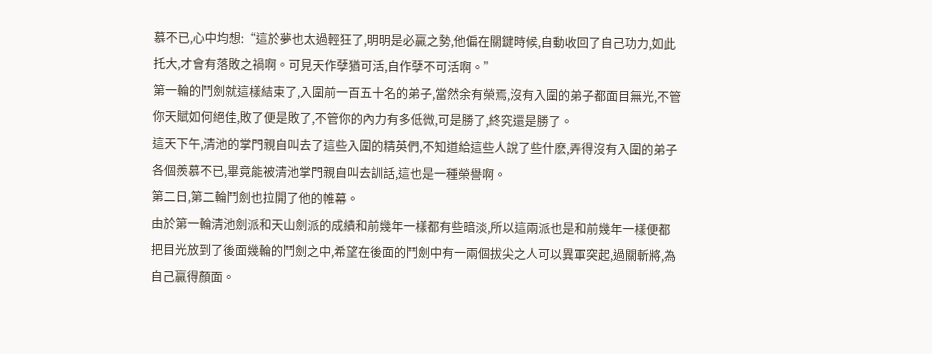慕不已,心中均想:“這於夢也太過輕狂了,明明是必贏之勢,他偏在關鍵時候,自動收回了自己功力,如此托大,才會有落敗之禍啊。可見天作孽猶可活,自作孽不可活啊。”
第一輪的鬥劍就這樣結束了,入圍前一百五十名的弟子,當然余有榮焉,沒有入圍的弟子都面目無光,不管你天賦如何絕佳,敗了便是敗了,不管你的內力有多低微,可是勝了,終究還是勝了。
這天下午,清池的掌門親自叫去了這些入圍的精英們,不知道給這些人說了些什麽,弄得沒有入圍的弟子各個羨慕不已,畢竟能被清池掌門親自叫去訓話,這也是一種榮譽啊。
第二日,第二輪鬥劍也拉開了他的帷幕。
由於第一輪清池劍派和天山劍派的成績和前幾年一樣都有些暗淡,所以這兩派也是和前幾年一樣便都把目光放到了後面幾輪的鬥劍之中,希望在後面的鬥劍中有一兩個拔尖之人可以異軍突起,過關斬將,為自己贏得顏面。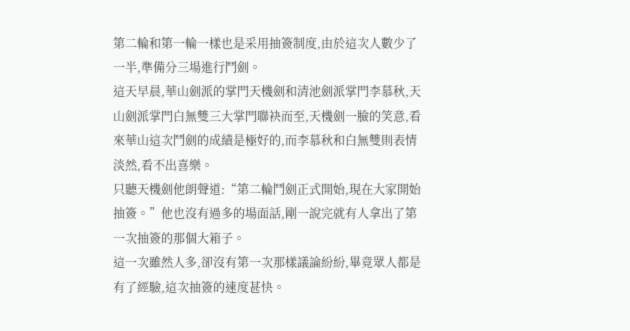第二輪和第一輪一樣也是采用抽簽制度,由於這次人數少了一半,準備分三場進行鬥劍。
這天早晨,華山劍派的掌門天機劍和清池劍派掌門李慕秋,天山劍派掌門白無雙三大掌門聯袂而至,天機劍一臉的笑意,看來華山這次鬥劍的成績是極好的,而李慕秋和白無雙則表情淡然,看不出喜樂。
只聽天機劍他朗聲道:“第二輪鬥劍正式開始,現在大家開始抽簽。”他也沒有過多的場面話,剛一說完就有人拿出了第一次抽簽的那個大箱子。
這一次雖然人多,卻沒有第一次那樣議論紛紛,畢竟眾人都是有了經驗,這次抽簽的速度甚快。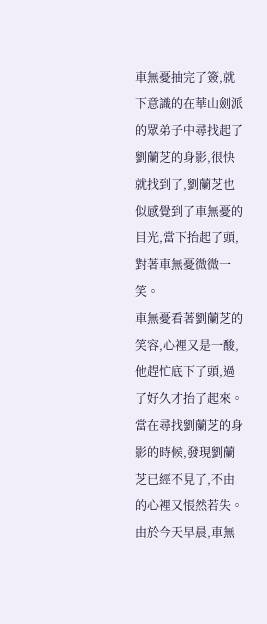車無憂抽完了簽,就下意識的在華山劍派的眾弟子中尋找起了劉蘭芝的身影,很快就找到了,劉蘭芝也似感覺到了車無憂的目光,當下抬起了頭,對著車無憂微微一笑。
車無憂看著劉蘭芝的笑容,心裡又是一酸,他趕忙底下了頭,過了好久才抬了起來。當在尋找劉蘭芝的身影的時候,發現劉蘭芝已經不見了,不由的心裡又悵然若失。
由於今天早晨,車無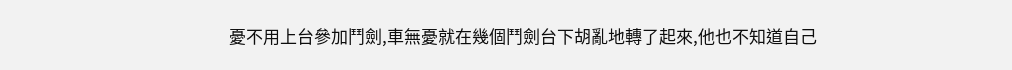憂不用上台參加鬥劍,車無憂就在幾個鬥劍台下胡亂地轉了起來,他也不知道自己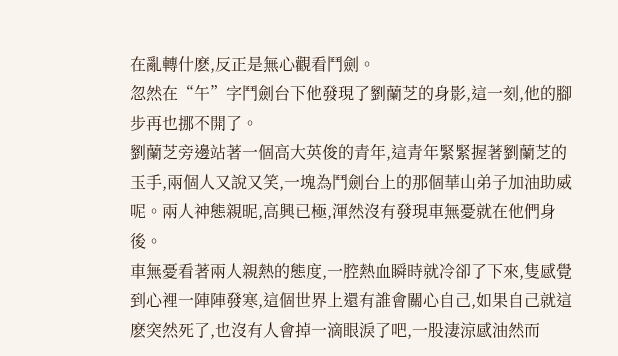在亂轉什麽,反正是無心觀看鬥劍。
忽然在“午”字鬥劍台下他發現了劉蘭芝的身影,這一刻,他的腳步再也挪不開了。
劉蘭芝旁邊站著一個高大英俊的青年,這青年緊緊握著劉蘭芝的玉手,兩個人又說又笑,一塊為鬥劍台上的那個華山弟子加油助威呢。兩人神態親昵,高興已極,渾然沒有發現車無憂就在他們身後。
車無憂看著兩人親熱的態度,一腔熱血瞬時就冷卻了下來,隻感覺到心裡一陣陣發寒,這個世界上還有誰會關心自己,如果自己就這麽突然死了,也沒有人會掉一滴眼淚了吧,一股淒涼感油然而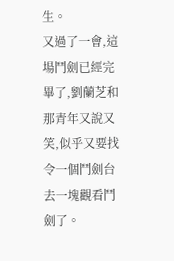生。
又過了一會,這場鬥劍已經完畢了,劉蘭芝和那青年又說又笑,似乎又要找令一個鬥劍台去一塊觀看鬥劍了。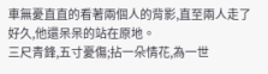車無憂直直的看著兩個人的背影,直至兩人走了好久,他還呆呆的站在原地。
三尺青鋒,五寸憂傷;拈一朵情花,為一世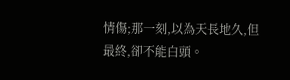情傷;那一刻,以為天長地久,但最終,卻不能白頭。